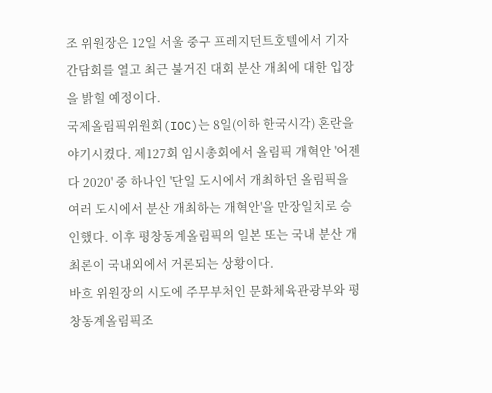조 위원장은 12일 서울 중구 프레지던트호텔에서 기자 간담회를 열고 최근 불거진 대회 분산 개최에 대한 입장을 밝힐 예정이다.
국제올림픽위원회(IOC)는 8일(이하 한국시각) 혼란을 야기시켰다. 제127회 임시총회에서 올림픽 개혁안 '어젠다 2020' 중 하나인 '단일 도시에서 개최하던 올림픽을 여러 도시에서 분산 개최하는 개혁안'을 만장일치로 승인했다. 이후 평창동계올림픽의 일본 또는 국내 분산 개최론이 국내외에서 거론되는 상황이다.
바흐 위원장의 시도에 주무부처인 문화체육관광부와 평창동계올림픽조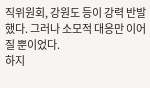직위원회, 강원도 등이 강력 반발했다. 그러나 소모적 대응만 이어질 뿐이었다.
하지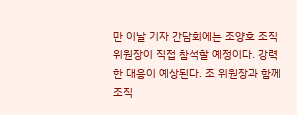만 이날 기자 간담회에는 조양호 조직위원장이 직접 참석할 예정이다. 강력한 대응이 예상된다. 조 위원장과 함께 조직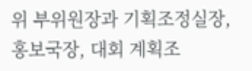위 부위원장과 기획조정실장, 홍보국장, 대회 계획조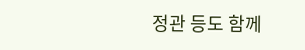정관 등도 함께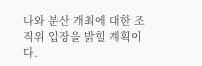나와 분산 개최에 대한 조직위 입장을 밝힐 계획이다.